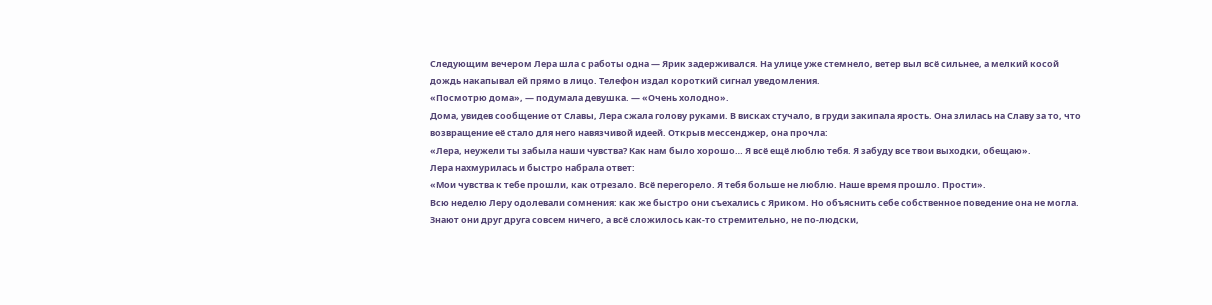Следующим вечером Лера шла с работы одна — Ярик задерживался. На улице уже стемнело, ветер выл всё сильнее, а мелкий косой дождь накапывал ей прямо в лицо. Телефон издал короткий сигнал уведомления.
«Посмотрю дома», — подумала девушка. — «Очень холодно».
Дома, увидев сообщение от Славы, Лера сжала голову руками. В висках стучало, в груди закипала ярость. Она злилась на Славу за то, что возвращение её стало для него навязчивой идеей. Открыв мессенджер, она прочла:
«Лера, неужели ты забыла наши чувства? Как нам было хорошо… Я всё ещё люблю тебя. Я забуду все твои выходки, обещаю».
Лера нахмурилась и быстро набрала ответ:
«Мои чувства к тебе прошли, как отрезало. Всё перегорело. Я тебя больше не люблю. Наше время прошло. Прости».
Всю неделю Леру одолевали сомнения: как же быстро они съехались с Яриком. Но объяснить себе собственное поведение она не могла. Знают они друг друга совсем ничего, а всё сложилось как-то стремительно, не по-людски,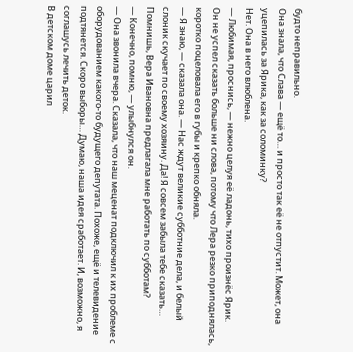будто неправильно.
Она знала, что Слава — ещё то… и просто так её не отпустит. Может, она уцепилась за Ярика, как за соломинку?
Нет. Она в него влюблена.
— Любимая, проснись, — нежно целуя её ладонь, тихо произнёс Ярик.
Он не успел сказать больше ни слова, потому что Лера резко приподнялась, коротко поцеловала его в губы и крепко обняла.
— Я знаю, — сказала она. — Нас ждут великие субботние дела, и белый слоник скучает по своему хозяину. Да! Я совсем забыла тебе сказать… Помнишь, Вера Ивановна предлагала мне работать по субботам?
— Конечно, помню, — улыбнулся он.
— Она звонила вчера. Сказала, что наш меценат подключил к их проблеме с оборудованием какого-то будущего депутата. Похоже, ещё и телевидение подтянется. Скоро выборы… Думаю, наша идея сработает. И, возможно, я соглашусь лечить деток.
В детском доме царил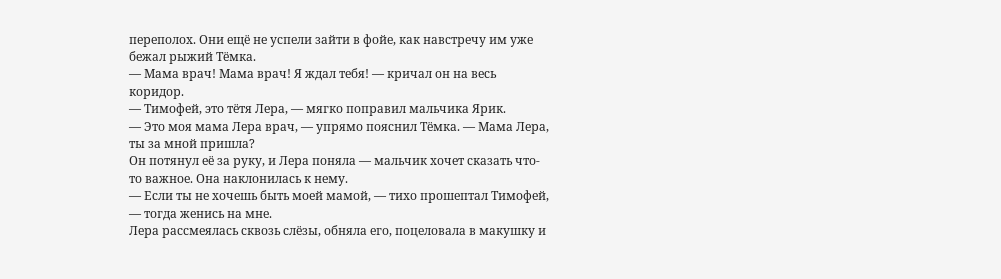переполох. Они ещё не успели зайти в фойе, как навстречу им уже бежал рыжий Тёмка.
— Мама врач! Мама врач! Я ждал тебя! — кричал он на весь коридор.
— Тимофей, это тётя Лера, — мягко поправил мальчика Ярик.
— Это моя мама Лера врач, — упрямо пояснил Тёмка. — Мама Лера, ты за мной пришла?
Он потянул её за руку, и Лера поняла — мальчик хочет сказать что-то важное. Она наклонилась к нему.
— Если ты не хочешь быть моей мамой, — тихо прошептал Тимофей, — тогда женись на мне.
Лера рассмеялась сквозь слёзы, обняла его, поцеловала в макушку и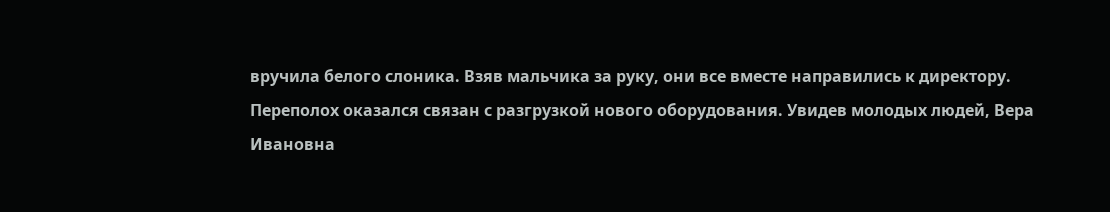вручила белого слоника. Взяв мальчика за руку, они все вместе направились к директору.
Переполох оказался связан с разгрузкой нового оборудования. Увидев молодых людей, Вера Ивановна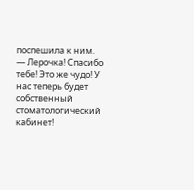поспешила к ним.
— Лерочка! Спасибо тебе! Это же чудо! У нас теперь будет собственный стоматологический кабинет!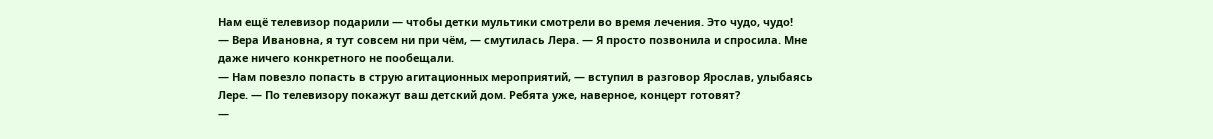Нам ещё телевизор подарили — чтобы детки мультики смотрели во время лечения. Это чудо, чудо!
— Вера Ивановна, я тут совсем ни при чём, — смутилась Лера. — Я просто позвонила и спросила. Мне даже ничего конкретного не пообещали.
— Нам повезло попасть в струю агитационных мероприятий, — вступил в разговор Ярослав, улыбаясь Лере. — По телевизору покажут ваш детский дом. Ребята уже, наверное, концерт готовят?
—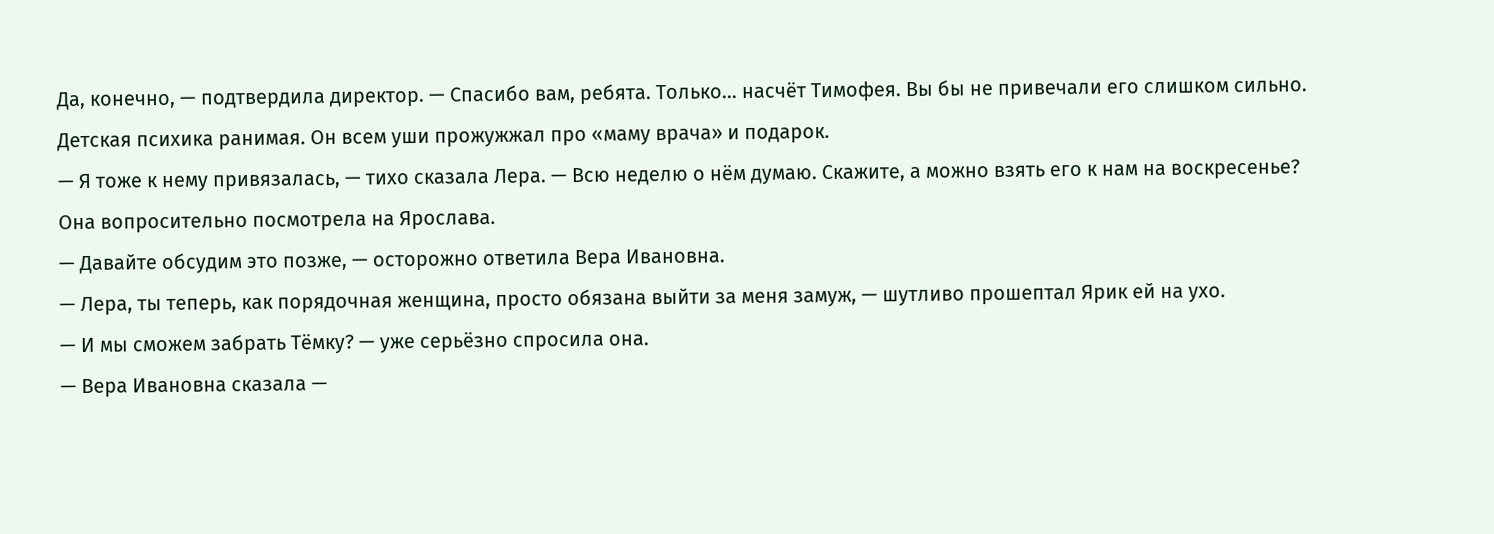Да, конечно, — подтвердила директор. — Спасибо вам, ребята. Только… насчёт Тимофея. Вы бы не привечали его слишком сильно. Детская психика ранимая. Он всем уши прожужжал про «маму врача» и подарок.
— Я тоже к нему привязалась, — тихо сказала Лера. — Всю неделю о нём думаю. Скажите, а можно взять его к нам на воскресенье?
Она вопросительно посмотрела на Ярослава.
— Давайте обсудим это позже, — осторожно ответила Вера Ивановна.
— Лера, ты теперь, как порядочная женщина, просто обязана выйти за меня замуж, — шутливо прошептал Ярик ей на ухо.
— И мы сможем забрать Тёмку? — уже серьёзно спросила она.
— Вера Ивановна сказала —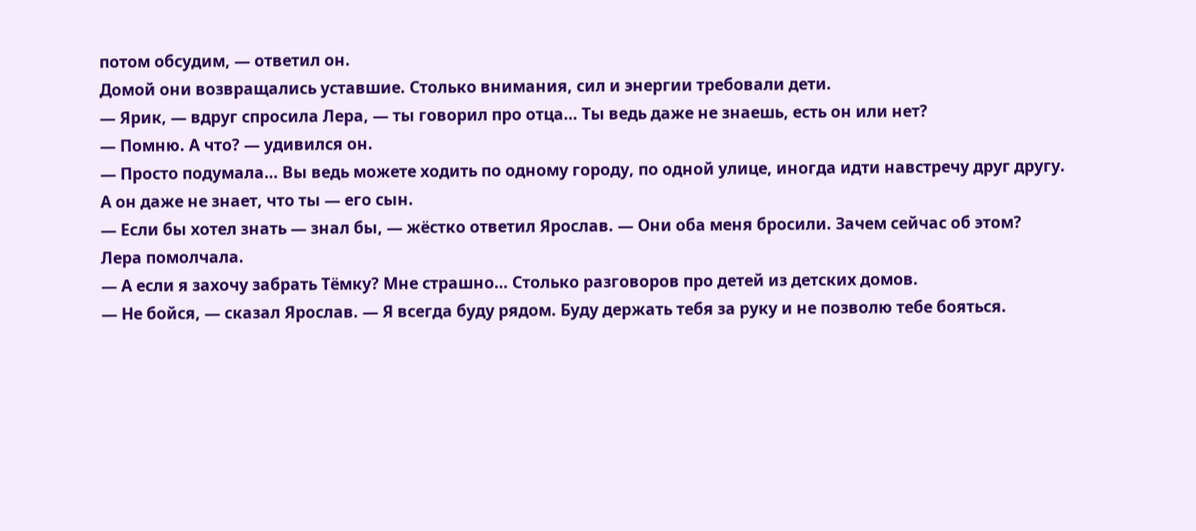потом обсудим, — ответил он.
Домой они возвращались уставшие. Столько внимания, сил и энергии требовали дети.
— Ярик, — вдруг спросила Лера, — ты говорил про отца… Ты ведь даже не знаешь, есть он или нет?
— Помню. А что? — удивился он.
— Просто подумала… Вы ведь можете ходить по одному городу, по одной улице, иногда идти навстречу друг другу. А он даже не знает, что ты — его сын.
— Если бы хотел знать — знал бы, — жёстко ответил Ярослав. — Они оба меня бросили. Зачем сейчас об этом?
Лера помолчала.
— А если я захочу забрать Тёмку? Мне страшно… Столько разговоров про детей из детских домов.
— Не бойся, — сказал Ярослав. — Я всегда буду рядом. Буду держать тебя за руку и не позволю тебе бояться.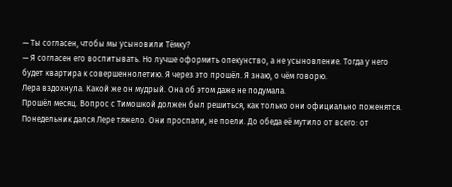— Ты согласен, чтобы мы усыновили Тёмку?
— Я согласен его воспитывать. Но лучше оформить опекунство, а не усыновление. Тогда у него будет квартира к совершеннолетию. Я через это прошёл. Я знаю, о чём говорю.
Лера вздохнула. Какой же он мудрый. Она об этом даже не подумала.
Прошёл месяц. Вопрос с Тимошкой должен был решиться, как только они официально поженятся.
Понедельник дался Лере тяжело. Они проспали, не поели. До обеда её мутило от всего: от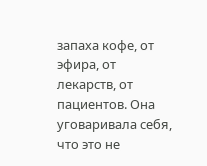запаха кофе, от эфира, от лекарств, от пациентов. Она уговаривала себя, что это не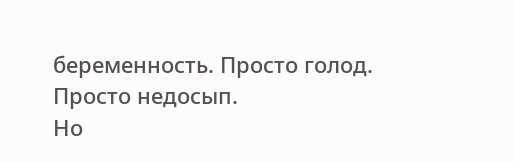беременность. Просто голод. Просто недосып.
Но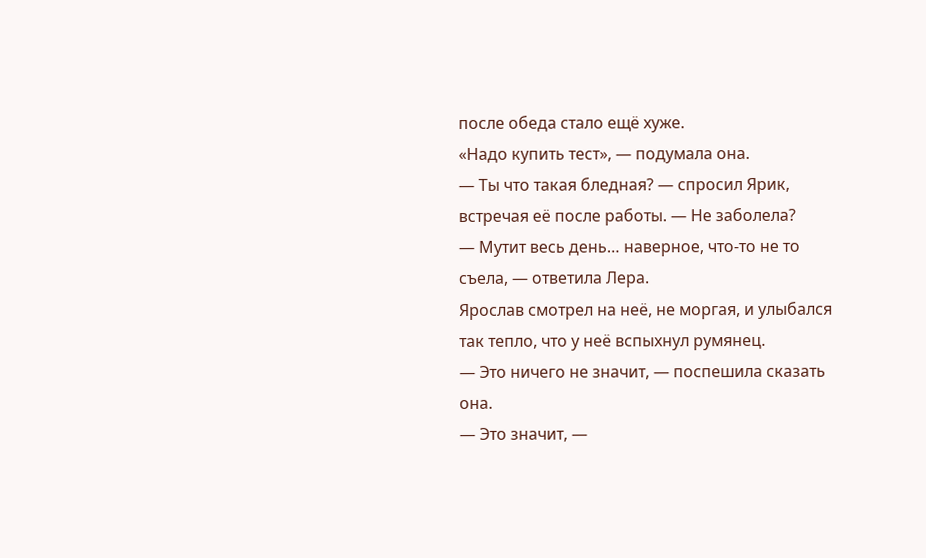после обеда стало ещё хуже.
«Надо купить тест», — подумала она.
— Ты что такая бледная? — спросил Ярик, встречая её после работы. — Не заболела?
— Мутит весь день… наверное, что-то не то съела, — ответила Лера.
Ярослав смотрел на неё, не моргая, и улыбался так тепло, что у неё вспыхнул румянец.
— Это ничего не значит, — поспешила сказать она.
— Это значит, —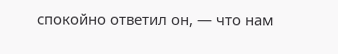спокойно ответил он, — что нам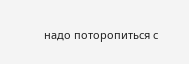надо поторопиться с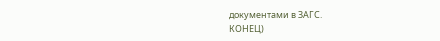документами в ЗАГС.
КОНЕЦ)